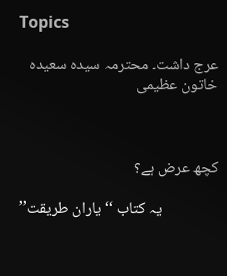Topics

عرج داشت۔ محترمہ سیدہ سعیدہ خاتون عظیمی



کچھ عرض ہے؟

                یہ کتاب ‘‘یاران طریقت’’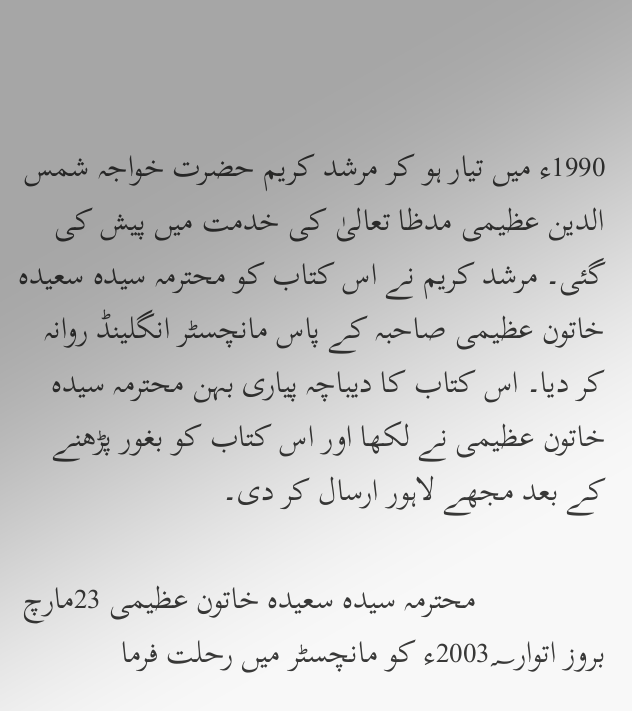1990ء میں تیار ہو کر مرشد کریم حضرت خواجہ شمس الدین عظیمی مدظا تعالیٰ کی خدمت میں پیش کی گئی۔ مرشد کریم نے اس کتاب کو محترمہ سیدہ سعیدہ خاتون عظیمی صاحبہ کے پاس مانچسٹر انگلینڈ روانہ کر دیا۔ اس کتاب کا دیباچہ پیاری بہن محترمہ سیدہ خاتون عظیمی نے لکھا اور اس کتاب کو بغور پڑھنے کے بعد مجھے لاہور ارسال کر دی۔

                محترمہ سیدہ سعیدہ خاتون عظیمی 23مارچ بروز اتوار2003؁ء کو مانچسٹر میں رحلت فرما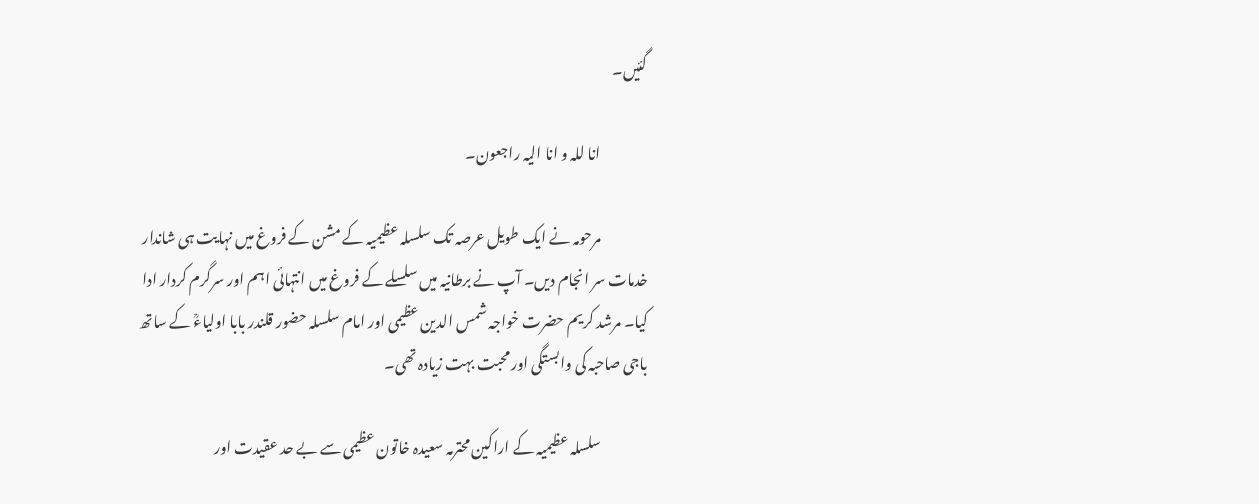گئیں۔

                انا للہ و انا الیہ راجعون۔

                مرحومہ نے ایک طویل عرصہ تک سلسلہ عظیمیہ کے مشن کے فروغ میں نہایت ہی شاندار خدمات سر انجام دیں۔ آپ نے برطانیہ میں سلسلے کے فروغ میں انتہائی اہم اور سرگرم کردار ادا کیا۔ مرشد کریم حضرت خواجہ شمس الدین عظیمی اور امام سلسلہ حضور قلندر بابا اولیاءؒ کے ساتھ باجی صاحبہ کی وابستگی اور محبت بہت زیادہ تھی۔

                سلسلہ عظیمیہ کے اراکین محترمہ سعیدہ خاتون عظیمی سے بے حد عقیدت اور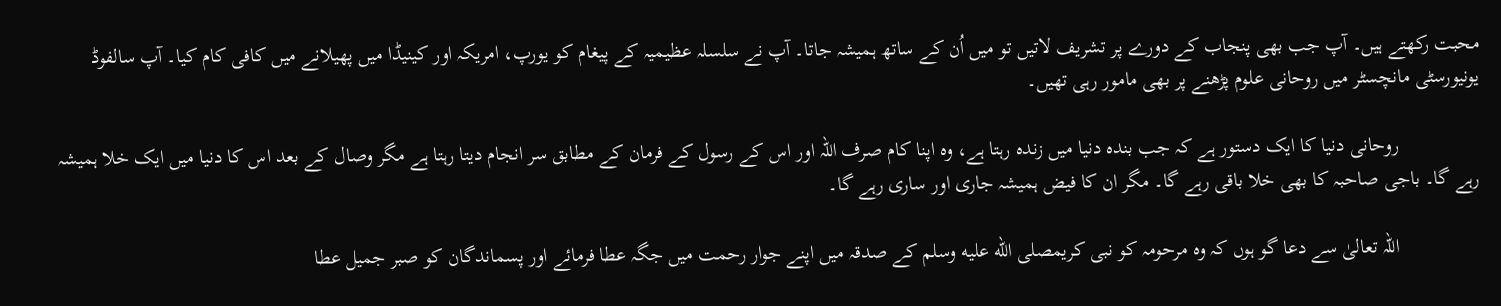محبت رکھتے ہیں۔ آپ جب بھی پنجاب کے دورے پر تشریف لاتیں تو میں اُن کے ساتھ ہمیشہ جاتا۔ آپ نے سلسلہ عظیمیہ کے پیغام کو یورپ، امریکہ اور کینیڈا میں پھیلانے میں کافی کام کیا۔ آپ سالفوڈ یونیورسٹی مانچسٹر میں روحانی علوم پڑھنے پر بھی مامور رہی تھیں۔

                روحانی دنیا کا ایک دستور ہے کہ جب بندہ دنیا میں زندہ رہتا ہے، وہ اپنا کام صرف اللہ اور اس کے رسول کے فرمان کے مطابق سر انجام دیتا رہتا ہے مگر وصال کے بعد اس کا دنیا میں ایک خلا ہمیشہ رہے گا۔ باجی صاحبہ کا بھی خلا باقی رہے گا۔ مگر ان کا فیض ہمیشہ جاری اور ساری رہے گا۔

                اللہ تعالیٰ سے دعا گو ہوں کہ وہ مرحومہ کو نبی کریمصلى الله عليه وسلم کے صدقہ میں اپنے جوار رحمت میں جگہ عطا فرمائے اور پسماندگان کو صبر جمیل عطا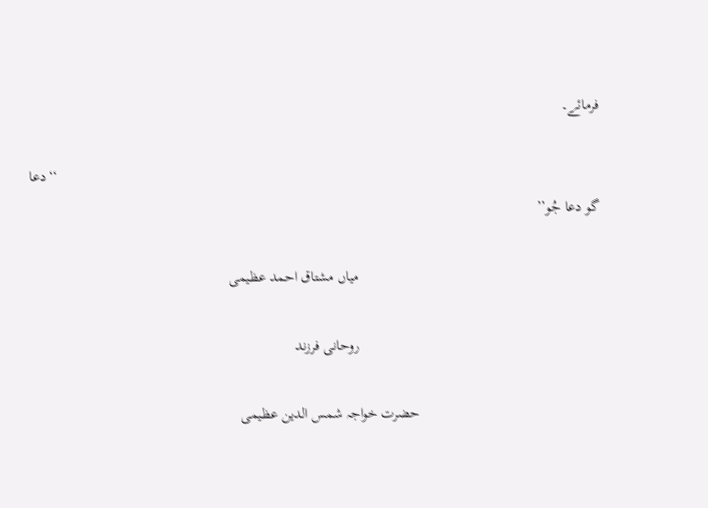فرمائے۔

                                                                                                                                                ‘‘دعا گو دعا جُو’’

                                                                میاں مشتاق احمد عظیمی

                                                                روحانی فرزند

                                                حضرت خواجہ شمس الدین عظیمی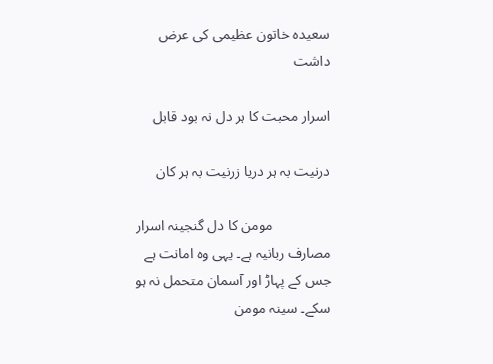سعیدہ خاتون عظیمی کی عرض داشت

اسرار محبت کا ہر دل نہ بود قابل

درنیت بہ ہر دریا زرنیت بہ ہر کان

                مومن کا دل گنجینہ اسرار مصارف ربانیہ ہے۔ یہی وہ امانت ہے جس کے پہاڑ اور آسمان متحمل نہ ہو سکے۔ سینہ مومن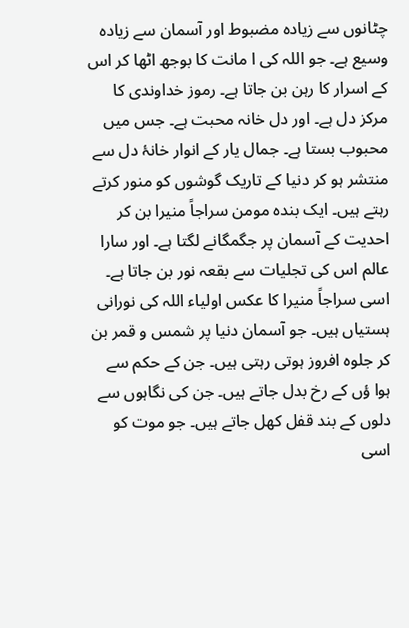چٹانوں سے زیادہ مضبوط اور آسمان سے زیادہ وسیع ہے۔ جو اللہ کی ا مانت کا بوجھ اٹھا کر اس کے اسرار کا رہن بن جاتا ہے۔ رموز خداوندی کا مرکز دل ہے۔ اور دل خانہ محبت ہے۔ جس میں محبوب بستا ہے۔ جمال یار کے انوار خانۂ دل سے منتشر ہو کر دنیا کے تاریک گوشوں کو منور کرتے رہتے ہیں۔ ایک بندہ مومن سراجاً منیرا بن کر احدیت کے آسمان پر جگمگانے لگتا ہے۔ اور سارا عالم اس کی تجلیات سے بقعہ نور بن جاتا ہے۔ اسی سراجاً منیرا کا عکس اولیاء اللہ کی نورانی ہستیاں ہیں۔ جو آسمان دنیا پر شمس و قمر بن کر جلوہ افروز ہوتی رہتی ہیں۔ جن کے حکم سے ہوا ؤں کے رخ بدل جاتے ہیں۔ جن کی نگاہوں سے دلوں کے بند قفل کھل جاتے ہیں۔ جو موت کو اسی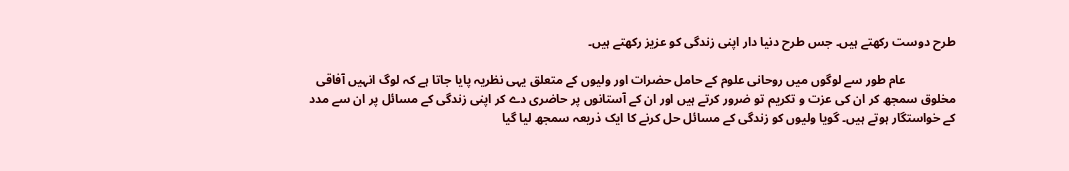طرح دوست رکھتے ہیں۔ جس طرح دنیا دار اپنی زندگی کو عزیز رکھتے ہیں۔

                عام طور سے لوگوں میں روحانی علوم کے حامل حضرات اور ولیوں کے متعلق یہی نظریہ پایا جاتا ہے کہ لوگ انہیں آفاقی مخلوق سمجھ کر ان کی عزت و تکریم تو ضرور کرتے ہیں اور ان کے آستانوں پر حاضری دے کر اپنی زندگی کے مسائل پر ان سے مدد کے خواستگار ہوتے ہیں۔ گویا ولیوں کو زندگی کے مسائل حل کرنے کا ایک ذریعہ سمجھ لیا گیا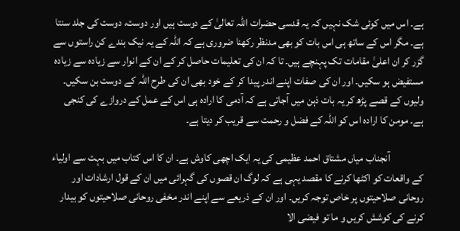ہے۔ اس میں کوئی شک نہیں کہ یہ قدسی حضرات اللہ تعالیٰ کے دوست ہیں اور دوست، دوست کی جلد سنتا ہے۔ مگر اس کے ساتھ ہی اس بات کو بھی مدنظر رکھنا ضروری ہے کہ اللہ کے یہ نیک بندے کن راستوں سے گزر کر ان اعلیٰ مقامات تک پہنچے ہیں۔ تا کہ ان کی تعلیمات حاصل کر کے ان کے انوار سے زیادہ سے زیادہ مستفیض ہو سکیں۔ اور ان کی صفات اپنے اندر پیدا کر کے خود بھی ان کی طرح اللہ کے دوست بن سکیں۔ ولیوں کے قصے پڑھ کر یہ بات ذہن میں آجاتی ہے کہ آدمی کا ارادہ ہی اس کے عمل کے دروازے کی کنجی ہے۔ مومن کا ارادہ اس کو اللہ کے فضل و رحمت سے قریب کر دیتا ہے۔

                آنجناب میاں مشتاق احمد عظیمی کی یہ ایک اچھی کاوش ہے۔ ان کا اس کتاب میں بہت سے اولیاء کے واقعات کو اکٹھا کرنے کا مقصد یہی ہے کہ لوگ ان قصوں کی گہرائی میں ان کے قول ارشادات اور روحانی صلاحیتوں پر خاص توجہ کریں۔ اور ان کے ذریعے سے اپنے اندر مخفی روحانی صلاحیتوں کو بیدار کرنے کی کوشش کریں و ما تو فیضی الا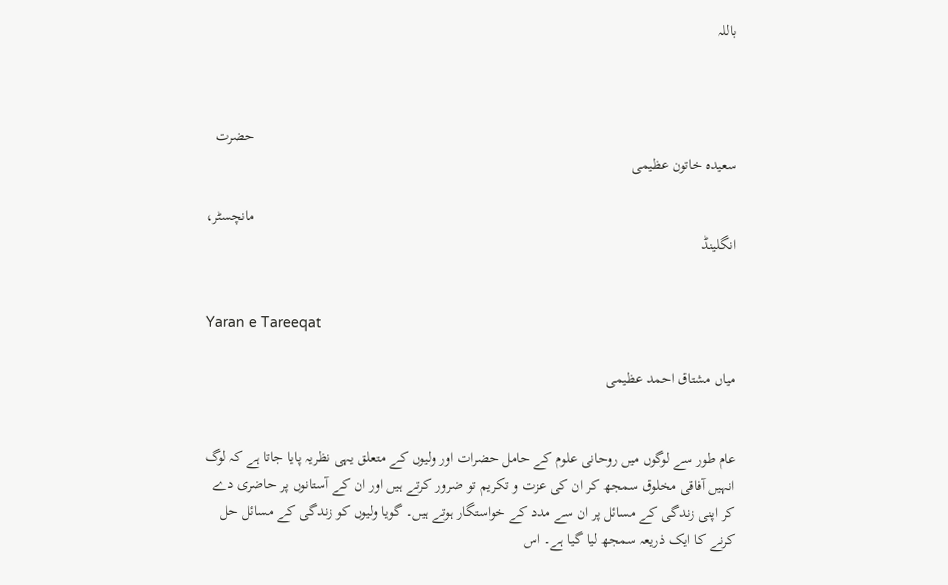باللہ



                                                                                                                                حضرت سعیدہ خاتون عظیمی

                                                                                                                                مانچسٹر، انگلینڈ


Yaran e Tareeqat

میاں مشتاق احمد عظیمی


عام طور سے لوگوں میں روحانی علوم کے حامل حضرات اور ولیوں کے متعلق یہی نظریہ پایا جاتا ہے کہ لوگ انہیں آفاقی مخلوق سمجھ کر ان کی عزت و تکریم تو ضرور کرتے ہیں اور ان کے آستانوں پر حاضری دے کر اپنی زندگی کے مسائل پر ان سے مدد کے خواستگار ہوتے ہیں۔ گویا ولیوں کو زندگی کے مسائل حل کرنے کا ایک ذریعہ سمجھ لیا گیا ہے۔ اس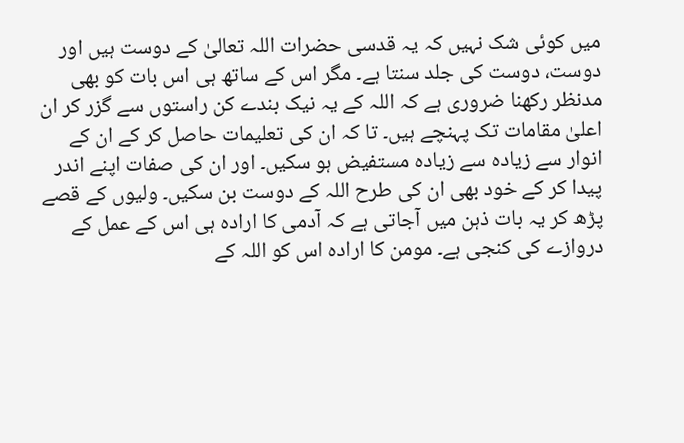میں کوئی شک نہیں کہ یہ قدسی حضرات اللہ تعالیٰ کے دوست ہیں اور دوست، دوست کی جلد سنتا ہے۔ مگر اس کے ساتھ ہی اس بات کو بھی مدنظر رکھنا ضروری ہے کہ اللہ کے یہ نیک بندے کن راستوں سے گزر کر ان اعلیٰ مقامات تک پہنچے ہیں۔ تا کہ ان کی تعلیمات حاصل کر کے ان کے انوار سے زیادہ سے زیادہ مستفیض ہو سکیں۔ اور ان کی صفات اپنے اندر پیدا کر کے خود بھی ان کی طرح اللہ کے دوست بن سکیں۔ ولیوں کے قصے پڑھ کر یہ بات ذہن میں آجاتی ہے کہ آدمی کا ارادہ ہی اس کے عمل کے دروازے کی کنجی ہے۔ مومن کا ارادہ اس کو اللہ کے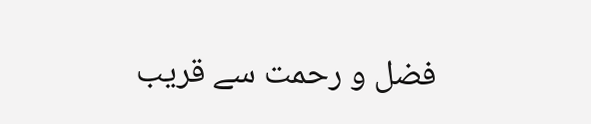فضل و رحمت سے قریب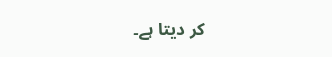کر دیتا ہے۔